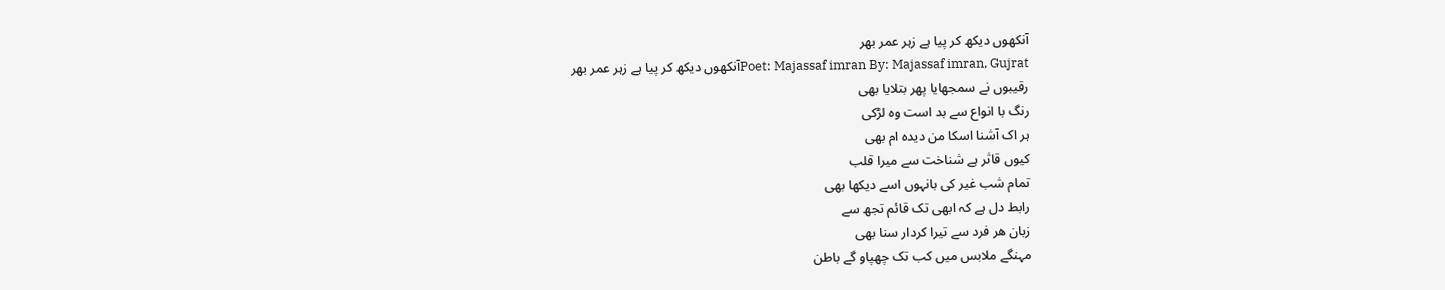آنکھوں دیکھ کر پیا ہے زہر عمر بھر
Poet: Majassaf imran By: Majassaf imran, Gujratآنکھوں دیکھ کر پیا ہے زہر عمر بھر
رقیبوں نے سمجھایا پھر بتلایا بھی
رنگ با انواع سے بد است وہ لڑکی
ہر اک آشنا اسکا من دیده ام بھی
کیوں قاثر ہے شناخت سے میرا قلب
تمام شب غیر کی بانہوں اسے دیکھا بھی
رابط دل ہے کہ ابھی تک قائم تجھ سے
زبان هر فرد سے تیرا کردار سنا بھی
مہنگے ملابس میں کب تک چھپاو گے باطن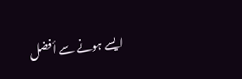ایسے ہونے سے أفضل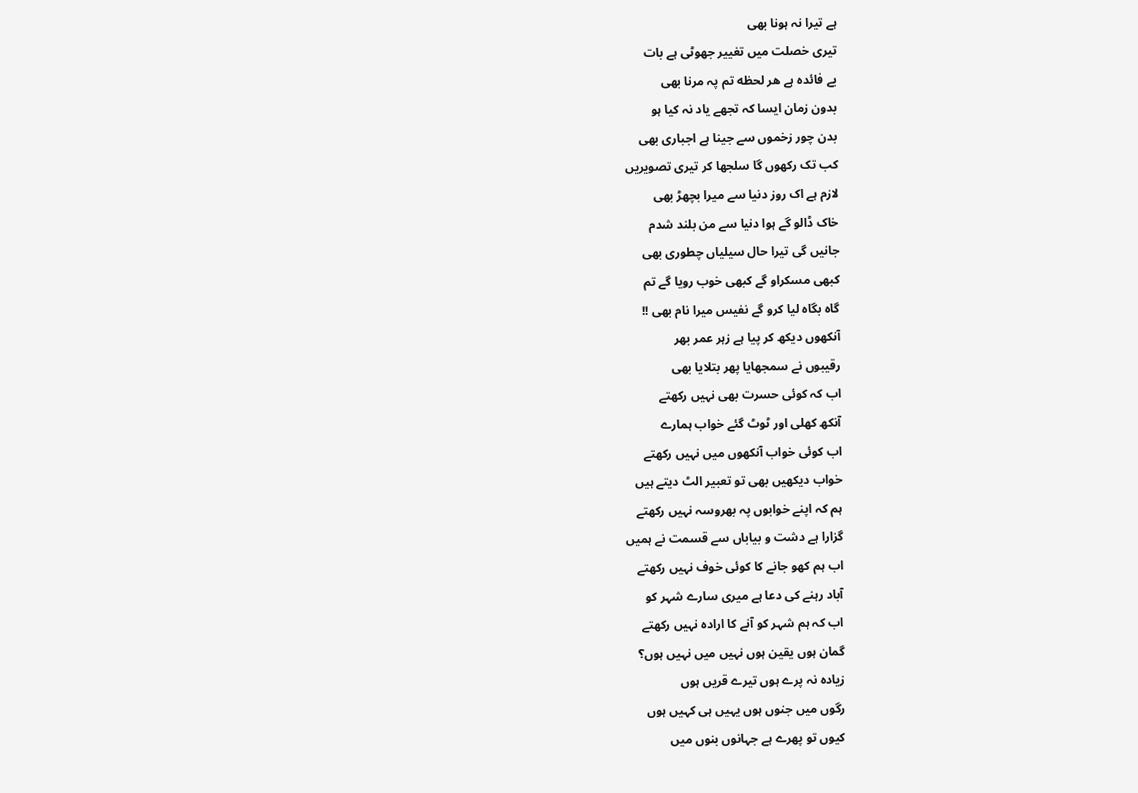ہے تیرا نہ ہونا بھی
تیری خصلت میں تغییر جھوٹی ہے بات
بے فائدہ ہے هر لحظه تم پہ مرنا بھی
بدون زمان ایسا کہ تجھے یاد نہ کیا ہو
بدن چور زخموں سے جینا ہے اجباری بھی
کب تک رکھوں گا سلجھا کر تیری تصویریں
لازم ہے اک روز دنیا سے میرا بچھڑ بھی
خاک ڈالو گے ہوا دنیا سے من بلند شدم
جانیں گی تیرا حال سیلیاں چطوری بھی
کبھی مسکراو گے کبھی خوب رویا گے تم
گاہ بگاہ لیا کرو گے نفیس میرا نام بھی !!
آنکھوں دیکھ کر پیا ہے زہر عمر بھر
رقیبوں نے سمجھایا پھر بتلایا بھی
اب کہ کوئی حسرت بھی نہیں رکھتے
آنکھ کھلی اور ٹوٹ گئے خواب ہمارے
اب کوئی خواب آنکھوں میں نہیں رکھتے
خواب دیکھیں بھی تو تعبیر الٹ دیتے ہیں
ہم کہ اپنے خوابوں پہ بھروسہ نہیں رکھتے
گزارا ہے دشت و بیاباں سے قسمت نے ہمیں
اب ہم کھو جانے کا کوئی خوف نہیں رکھتے
آباد رہنے کی دعا ہے میری سارے شہر کو
اب کہ ہم شہر کو آنے کا ارادہ نہیں رکھتے
گمان ہوں یقین ہوں نہیں میں نہیں ہوں؟
زیادہ نہ پرے ہوں تیرے قریں ہوں
رگوں میں جنوں ہوں یہیں ہی کہیں ہوں
کیوں تو پھرے ہے جہانوں بنوں میں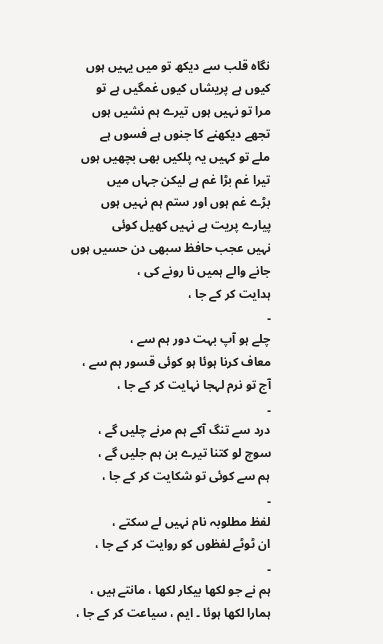نگاہ قلب سے دیکھ تو میں یہیں ہوں
کیوں ہے پریشاں کیوں غمگیں ہے تو
مرا تو نہیں ہوں تیرے ہم نشیں ہوں
تجھے دیکھنے کا جنوں ہے فسوں ہے
ملے تو کہیں یہ پلکیں بھی بچھیں ہوں
تیرا غم بڑا غم ہے لیکن جہاں میں
بڑے غم ہوں اور ستم ہم نہیں ہوں
پیارے پریت ہے نہیں کھیل کوئی
نہیں عجب حافظ سبھی دن حسیں ہوں
جانے والے ہمیں نا رونے کی ،
ہدایت کر کے جا ،
۔
چلے ہو آپ بہت دور ہم سے ،
معاف کرنا ہوئا ہو کوئی قسور ہم سے ،
آج تو نرم لہجا نہایت کر کے جا ،
۔
درد سے تنگ آکے ہم مرنے چلیں گے ،
سوچ لو کتنا تیرے بن ہم جلیں گے ،
ہم سے کوئی تو شکایت کر کے جا ،
۔
لفظ مطلوبہ نام نہیں لے سکتے ،
ان ٹوٹے لفظوں کو روایت کر کے جا ،
۔
ہم نے جو لکھا بیکار لکھا ، مانتے ہیں ،
ہمارا لکھا ہوئا ۔ ایم ، سیاعت کر کے جا ،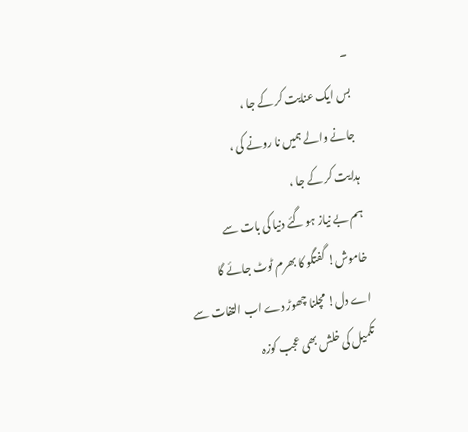۔
بس ایک عنایت کر کے جا ،
جانے والے ہمیں نا رونے کی ،
ہدایت کر کے جا ،
ہم بے نیاز ہو گئے دنیا کی بات سے
خاموش! گفتگو کا بھرم ٹوٹ جائے گا
اے دل! مچلنا چھوڑ دے اب التفات سے
تکمیل کی خلش بھی عجب کوزہ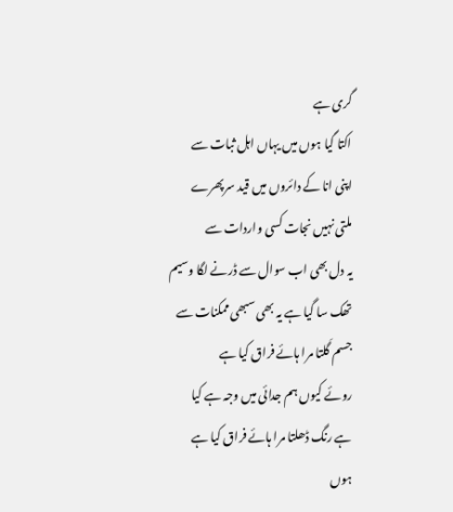گری ہے
اکتا گیا ہوں میں یہاں اہل ثبات سے
اپنی انا کے دائروں میں قید سرپھرے
ملتی نہیں نجات کسی واردات سے
یہ دل بھی اب سوال سے ڈرنے لگا وسیم
تھک سا گیا ہے یہ بھی سبھی ممکنات سے
جسم گَلتا مرا ہائے فراق کیا ہے
روئے کیوں ہم جدائی میں وجہ ہے کیا
ہے رنگ ڈھلتا مرا ہائے فراق کیا ہے
ہوں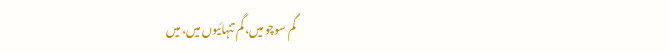گم سوچو میں، گم تنہائیوں میں، میں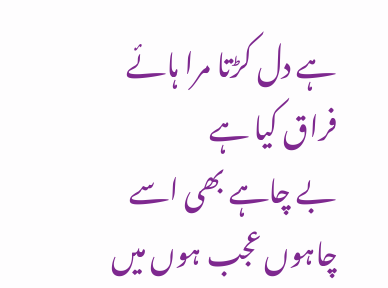ہے دل کڑتا مرا ہائے فراق کیا ہے
بے چاہے بھی اسے چاہوں عجب ہوں میں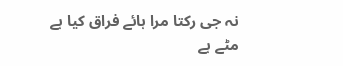نہ جی رکتا مرا ہائے فراق کیا ہے
مٹے ہے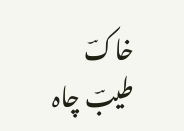خاکؔ طیبؔ چاہ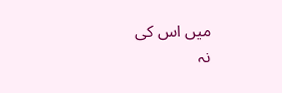میں اس کی
نہ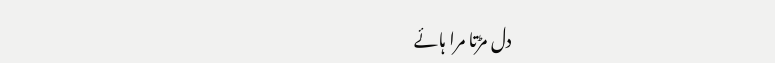دل مڑتا مرا ہائے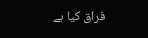فراق کیا ہے